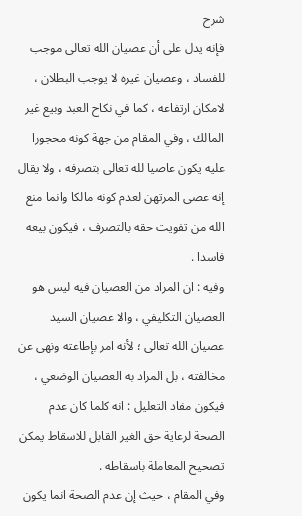شرح
فإنه يدل على أن عصيان الله تعالى موجب للفساد ، وعصيان غيره لا يوجب البطلان ، لامكان ارتفاعه ، كما في نكاح العبد وبيع غير المالك ، وفي المقام من جهة كونه محجورا عليه يكون عاصيا لله تعالى بتصرفه ، ولا يقال إنه عصى المرتهن لعدم كونه مالكا وانما منع الله من تفويت حقه بالتصرف ، فيكون بيعه فاسدا .
وفيه : ان المراد من العصيان فيه ليس هو العصيان التكليفي ، والا عصيان السيد عصيان الله تعالى ؛ لأنه امر بإطاعته ونهى عن مخالفته ، بل المراد به العصيان الوضعي ، فيكون مفاد التعليل : انه كلما كان عدم الصحة لرعاية حق الغير القابل للاسقاط يمكن تصحيح المعاملة باسقاطه .
وفي المقام ، حيث إن عدم الصحة انما يكون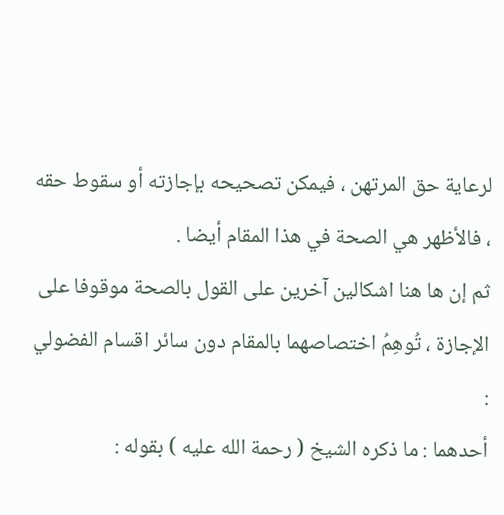لرعاية حق المرتهن ، فيمكن تصحيحه بإجازته أو سقوط حقه ، فالأظهر هي الصحة في هذا المقام أيضا .
ثم إن ها هنا اشكالين آخرين على القول بالصحة موقوفا على الإجازة ، تُوهِمُ اختصاصهما بالمقام دون سائر اقسام الفضولي :
أحدهما : ما ذكره الشيخ ( رحمة الله عليه ) بقوله :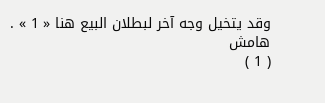وقد يتخيل وجه آخر لبطلان البيع هنا « 1 » .
هامش
( 1 )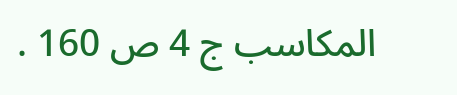المكاسب ج 4 ص 160 .